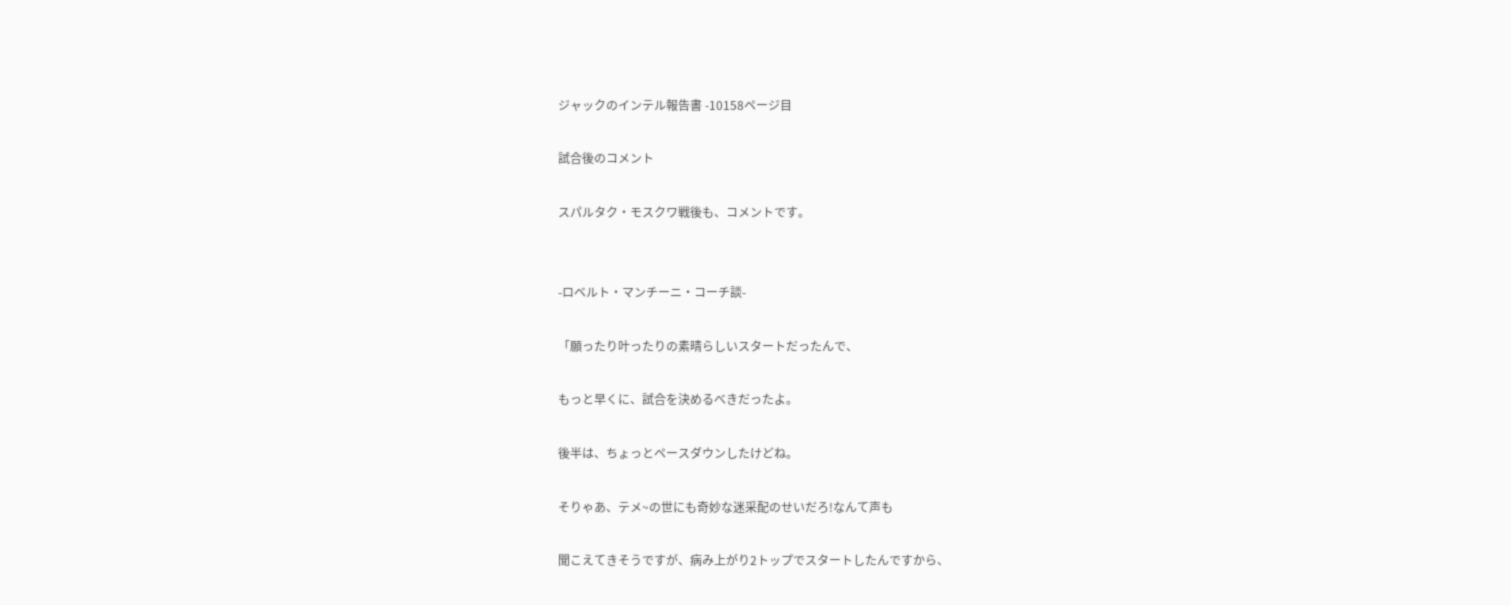ジャックのインテル報告書 -10158ページ目

試合後のコメント

スパルタク・モスクワ戦後も、コメントです。


-ロベルト・マンチーニ・コーチ談-

「願ったり叶ったりの素晴らしいスタートだったんで、

もっと早くに、試合を決めるべきだったよ。

後半は、ちょっとペースダウンしたけどね。

そりゃあ、テメ~の世にも奇妙な迷采配のせいだろ!なんて声も

聞こえてきそうですが、病み上がり2トップでスタートしたんですから、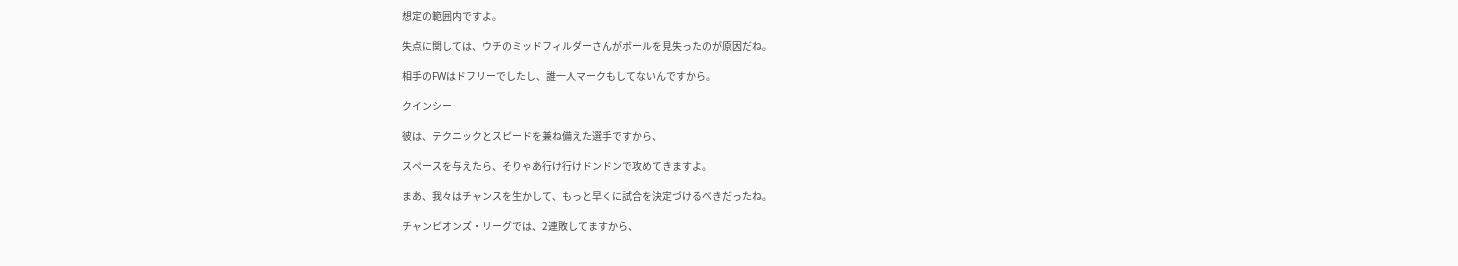想定の範囲内ですよ。

失点に関しては、ウチのミッドフィルダーさんがボールを見失ったのが原因だね。

相手のFWはドフリーでしたし、誰一人マークもしてないんですから。

クインシー

彼は、テクニックとスピードを兼ね備えた選手ですから、

スペースを与えたら、そりゃあ行け行けドンドンで攻めてきますよ。

まあ、我々はチャンスを生かして、もっと早くに試合を決定づけるべきだったね。

チャンピオンズ・リーグでは、2連敗してますから、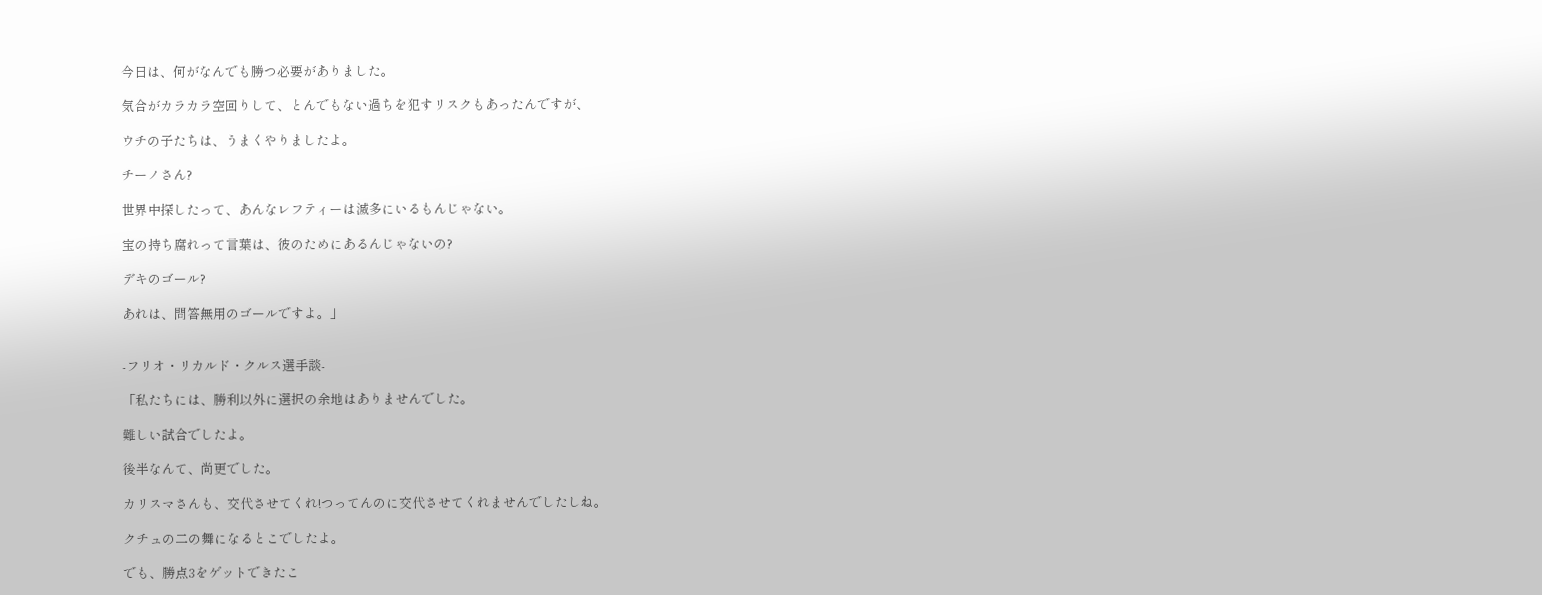今日は、何がなんでも勝つ必要がありました。

気合がカラカラ空回りして、とんでもない過ちを犯すリスクもあったんですが、

ウチの子たちは、うまくやりましたよ。

チーノさん?

世界中探したって、あんなレフティーは滅多にいるもんじゃない。

宝の持ち腐れって言葉は、彼のためにあるんじゃないの?

デキのゴール?

あれは、問答無用のゴールですよ。」


-フリオ・リカルド・クルス選手談-

「私たちには、勝利以外に選択の余地はありませんでした。

難しい試合でしたよ。

後半なんて、尚更でした。

カリスマさんも、交代させてくれ!つってんのに交代させてくれませんでしたしね。

クチュの二の舞になるとこでしたよ。

でも、勝点3をゲットできたこ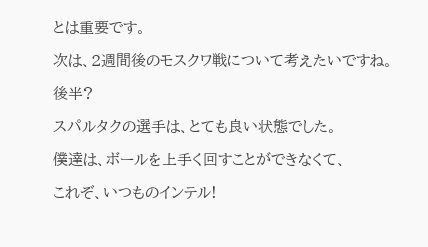とは重要です。

次は、2週間後のモスクワ戦について考えたいですね。

後半?

スパルタクの選手は、とても良い状態でした。

僕達は、ボールを上手く回すことができなくて、

これぞ、いつものインテル!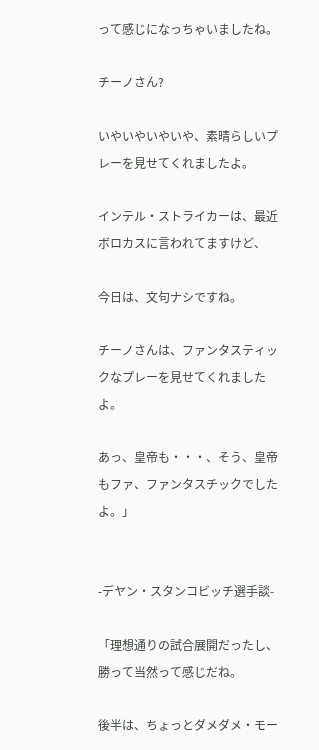って感じになっちゃいましたね。

チーノさん?

いやいやいやいや、素晴らしいプレーを見せてくれましたよ。

インテル・ストライカーは、最近ボロカスに言われてますけど、

今日は、文句ナシですね。

チーノさんは、ファンタスティックなプレーを見せてくれましたよ。

あっ、皇帝も・・・、そう、皇帝もファ、ファンタスチックでしたよ。」


-デヤン・スタンコビッチ選手談-

「理想通りの試合展開だったし、勝って当然って感じだね。

後半は、ちょっとダメダメ・モー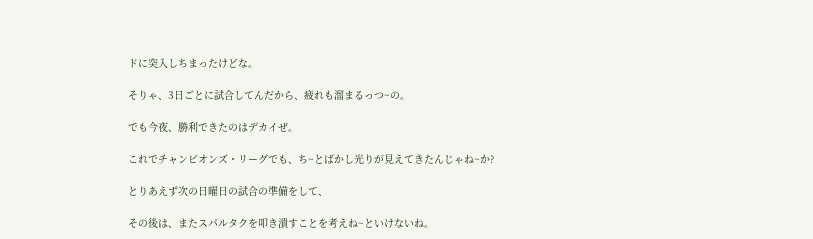ドに突入しちまったけどな。

そりゃ、3日ごとに試合してんだから、疲れも溜まるっつ~の。

でも今夜、勝利できたのはデカイぜ。

これでチャンピオンズ・リーグでも、ち~とばかし光りが見えてきたんじゃね~か?

とりあえず次の日曜日の試合の準備をして、

その後は、またスパルタクを叩き潰すことを考えね~といけないね。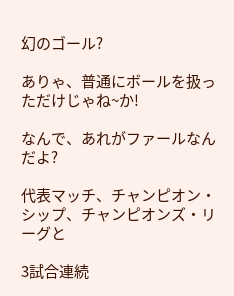幻のゴール?

ありゃ、普通にボールを扱っただけじゃね~か!

なんで、あれがファールなんだよ?

代表マッチ、チャンピオン・シップ、チャンピオンズ・リーグと

3試合連続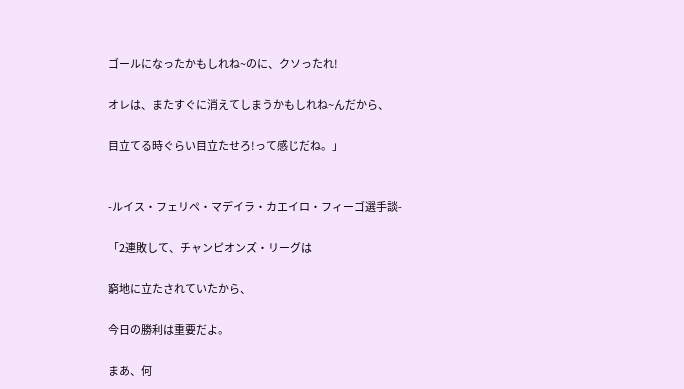ゴールになったかもしれね~のに、クソったれ!

オレは、またすぐに消えてしまうかもしれね~んだから、

目立てる時ぐらい目立たせろ!って感じだね。」


-ルイス・フェリペ・マデイラ・カエイロ・フィーゴ選手談-

「2連敗して、チャンピオンズ・リーグは

窮地に立たされていたから、

今日の勝利は重要だよ。

まあ、何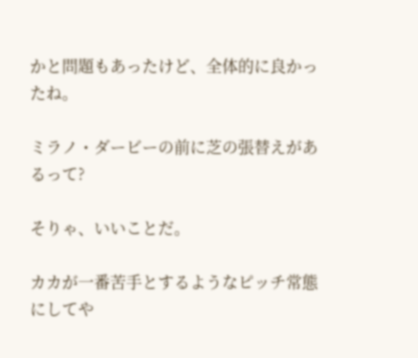かと問題もあったけど、全体的に良かったね。

ミラノ・ダービーの前に芝の張替えがあるって?

そりゃ、いいことだ。

カカが一番苦手とするようなピッチ常態にしてや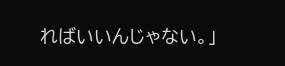ればいいんじゃない。」